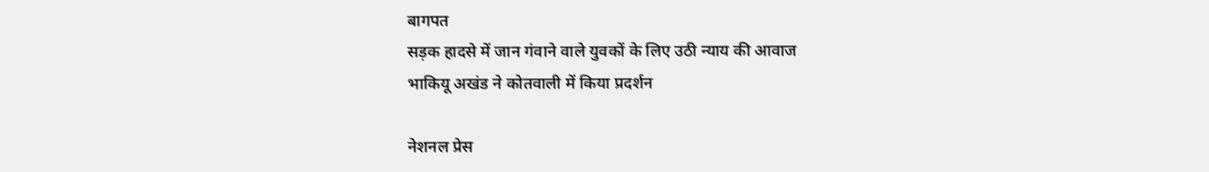बागपत
सड़क हादसे में जान गंवाने वाले युवकों के लिए उठी न्याय की आवाज
भाकियू अखंड ने कोतवाली में किया प्रदर्शन

नेशनल प्रेस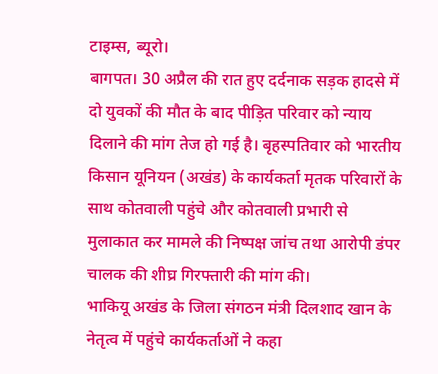टाइम्स, ब्यूरो।
बागपत। 30 अप्रैल की रात हुए दर्दनाक सड़क हादसे में दो युवकों की मौत के बाद पीड़ित परिवार को न्याय दिलाने की मांग तेज हो गई है। बृहस्पतिवार को भारतीय किसान यूनियन (अखंड) के कार्यकर्ता मृतक परिवारों के साथ कोतवाली पहुंचे और कोतवाली प्रभारी से मुलाकात कर मामले की निष्पक्ष जांच तथा आरोपी डंपर चालक की शीघ्र गिरफ्तारी की मांग की।
भाकियू अखंड के जिला संगठन मंत्री दिलशाद खान के नेतृत्व में पहुंचे कार्यकर्ताओं ने कहा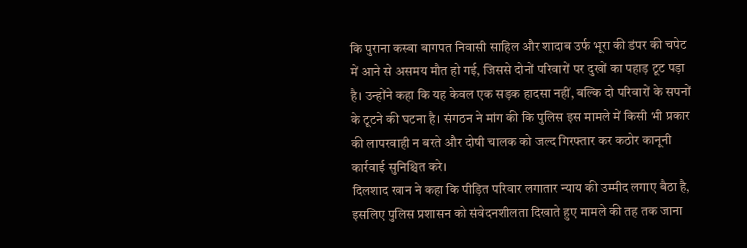कि पुराना कस्बा बागपत निवासी साहिल और शादाब उर्फ भूरा की डंपर की चपेट में आने से असमय मौत हो गई, जिससे दोनों परिवारों पर दुखों का पहाड़ टूट पड़ा है। उन्होंने कहा कि यह केवल एक सड़क हादसा नहीं, बल्कि दो परिवारों के सपनों के टूटने की घटना है। संगठन ने मांग की कि पुलिस इस मामले में किसी भी प्रकार की लापरवाही न बरते और दोषी चालक को जल्द गिरफ्तार कर कठोर कानूनी कार्रवाई सुनिश्चित करे।
दिलशाद खान ने कहा कि पीड़ित परिवार लगातार न्याय की उम्मीद लगाए बैठा है, इसलिए पुलिस प्रशासन को संवेदनशीलता दिखाते हुए मामले की तह तक जाना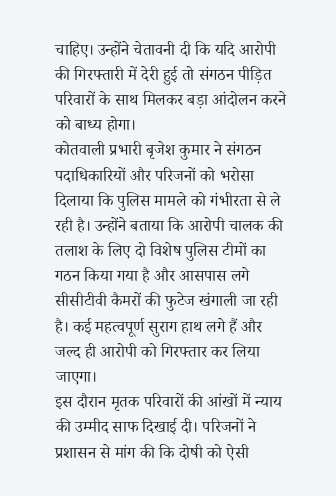चाहिए। उन्होंने चेतावनी दी कि यदि आरोपी की गिरफ्तारी में देरी हुई तो संगठन पीड़ित परिवारों के साथ मिलकर बड़ा आंदोलन करने को बाध्य होगा।
कोतवाली प्रभारी बृजेश कुमार ने संगठन पदाधिकारियों और परिजनों को भरोसा दिलाया कि पुलिस मामले को गंभीरता से ले रही है। उन्होंने बताया कि आरोपी चालक की तलाश के लिए दो विशेष पुलिस टीमों का गठन किया गया है और आसपास लगे सीसीटीवी कैमरों की फुटेज खंगाली जा रही है। कई महत्वपूर्ण सुराग हाथ लगे हैं और जल्द ही आरोपी को गिरफ्तार कर लिया जाएगा।
इस दौरान मृतक परिवारों की आंखों में न्याय की उम्मीद साफ दिखाई दी। परिजनों ने प्रशासन से मांग की कि दोषी को ऐसी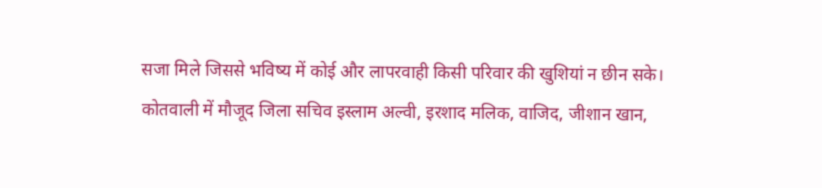सजा मिले जिससे भविष्य में कोई और लापरवाही किसी परिवार की खुशियां न छीन सके।
कोतवाली में मौजूद जिला सचिव इस्लाम अल्वी, इरशाद मलिक, वाजिद, जीशान खान,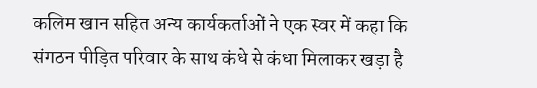कलिम खान सहित अन्य कार्यकर्ताओं ने एक स्वर में कहा कि संगठन पीड़ित परिवार के साथ कंधे से कंधा मिलाकर खड़ा है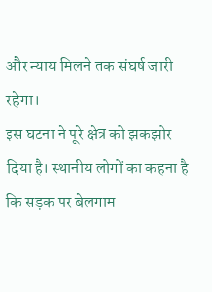और न्याय मिलने तक संघर्ष जारी रहेगा।
इस घटना ने पूरे क्षेत्र को झकझोर दिया है। स्थानीय लोगों का कहना है कि सड़क पर बेलगाम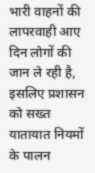भारी वाहनों की लापरवाही आए दिन लोगों की जान ले रही है, इसलिए प्रशासन को सख्त यातायात नियमों के पालन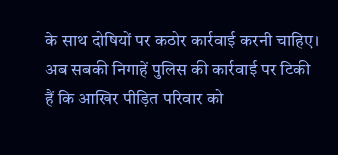के साथ दोषियों पर कठोर कार्रवाई करनी चाहिए। अब सबकी निगाहें पुलिस की कार्रवाई पर टिकी हैं कि आखिर पीड़ित परिवार को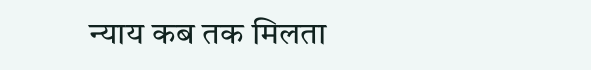न्याय कब तक मिलता